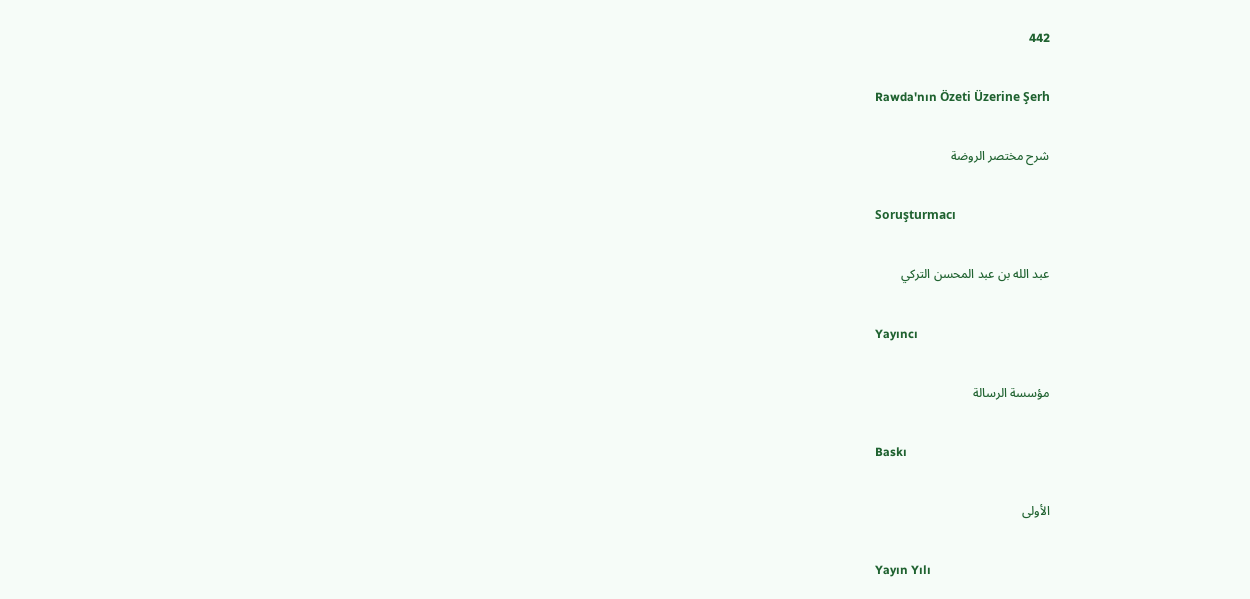442

Rawda'nın Özeti Üzerine Şerh

شرح مختصر الروضة

Soruşturmacı

عبد الله بن عبد المحسن التركي

Yayıncı

مؤسسة الرسالة

Baskı

الأولى

Yayın Yılı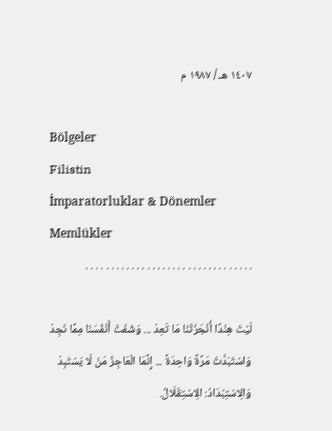١٤٠٧ هـ / ١٩٨٧ م

Bölgeler
Filistin
İmparatorluklar & Dönemler
Memlükler
. . . . . . . . . . . . . . . . . . . . . . . . . . . . . . . . .

لَيْتَ هِنْدًا أَنْجَزَتْنَا مَا تَعِدْ ... وَشَفَتْ أَنْفُسَنَا مِمَّا نَجِدْ
وَاسْتَبَدَّتْ مَرَّةً وَاحِدَةً ... إِنَّمَا الْعَاجِزُ مَنْ لَا يَسْتَبِدْ
وَالِاسْتِبْدَادُ: الِاسْتِقْلَالُ.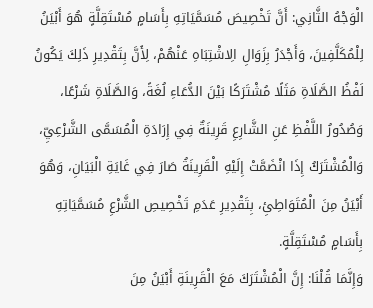الْوَجْهُ الثَّانِي: أَنَّ تَخْصِيصَ مُسَمَّيَاتِهِ بِأَسَامٍ مُسْتَقِلَّةٍ هُوَ أَبْيَنُ لِلْمُكَلَّفِينَ، وَأَجْدَرُ بِزَوَالِ الِاشْتِبَاهِ عَنْهُمْ، لِأَنَّ بِتَقْدِيرِ ذَلِكَ يَكُونُ لَفْظُ الصَّلَاةِ مَثَلًا مُشْتَرَكًا بَيْنَ الدُّعَاءِ لُغَةً، وَالصَّلَاةِ شَرْعًا، وَصُدُورُ اللَّفْظِ عَنِ الشَّارِعِ قَرِينَةٌ فِي إِرَادَةِ الْمُسَمَّى الشَّرْعِيِّ، وَالْمُشْتَرَكُ إِذَا انْضَمَّتْ إِلَيْهِ الْقَرِينَةُ صَارَ فِي غَايَةِ الْبَيَانِ، وَهُوَ أَبْيَنُ مِنَ الْمُتَوَاطِئِ، بِتَقْدِيرِ عَدَمِ تَخْصِيصِ الشَّرْعِ مُسَمَّيَاتِهِ بِأَسَامٍ مُسْتَقِلَّةٍ.
وَإِنَّمَا قُلْنَا: إِنَّ الْمُشْتَرَكَ مَعَ الْقَرِينَةِ أَبْيَنُ مِنَ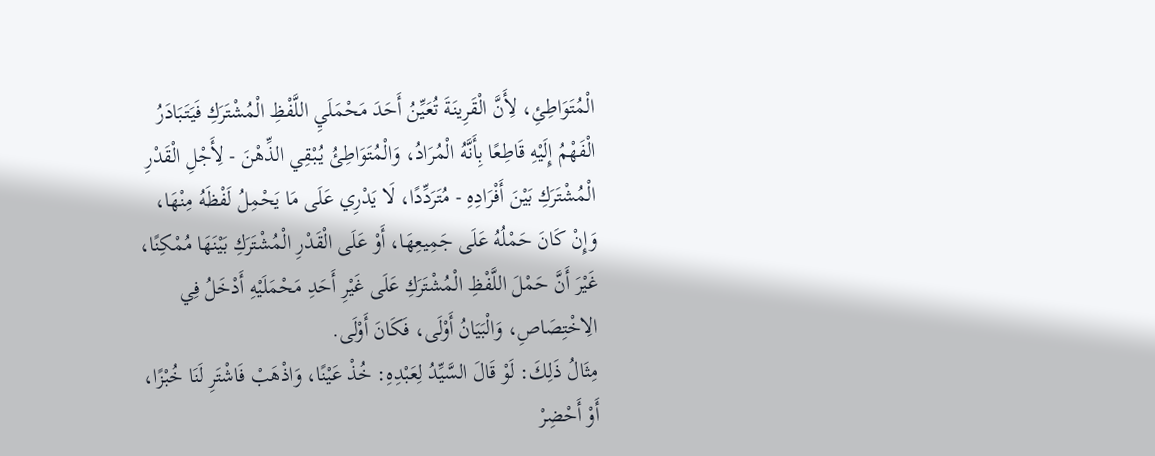الْمُتَوَاطِئِ، لِأَنَّ الْقَرِينَةَ تُعَيِّنُ أَحَدَ مَحْمَلَيِ اللَّفْظِ الْمُشْتَرَكِ فَيَتَبَادَرُ الْفَهْمُ إِلَيْهِ قَاطِعًا بِأَنَّهُ الْمُرَادُ، وَالْمُتَوَاطِئُ يُبْقِي الذِّهْنَ - لِأَجْلِ الْقَدْرِ الْمُشْتَرَكِ بَيْنَ أَفْرَادِهِ - مُتَرَدِّدًا، لَا يَدْرِي عَلَى مَا يَحْمِلُ لَفْظَهُ مِنْهَا، وَإِنْ كَانَ حَمْلُهُ عَلَى جَمِيعِهَا، أَوْ عَلَى الْقَدْرِ الْمُشْتَرَكِ بَيْنَهَا مُمْكِنًا، غَيْرَ أَنَّ حَمْلَ اللَّفْظِ الْمُشْتَرَكِ عَلَى غَيْرِ أَحَدِ مَحْمَلَيْهِ أَدْخَلُ فِي الِاخْتِصَاصِ، وَالْبَيَانُ أَوْلَى، فَكَانَ أَوْلَى.
مِثَالُ ذَلِكَ: لَوْ قَالَ السَّيِّدُ لِعَبْدِهِ: خُذْ عَيْنًا، وَاذْهَبْ فَاشْتَرِ لَنَا خُبْزًا، أَوْ أَحْضِرْ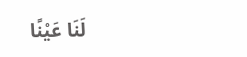لَنَا عَيْنًا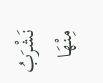نَشْرَبُ مِنْهَا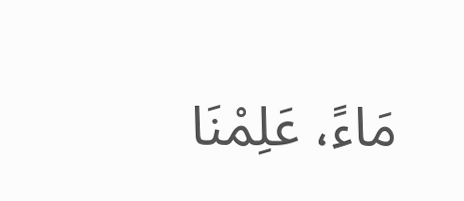مَاءً، عَلِمْنَا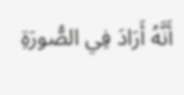أَنَّهُ أَرَادَ فِي الصُّورَةِ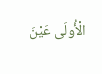الْأُولَى عَيْنَ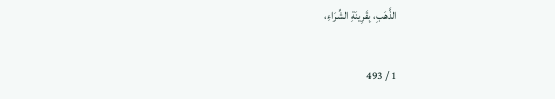الذَّهَبِ، بِقَرِينَةِ الشِّرَاءِ،

1 / 493